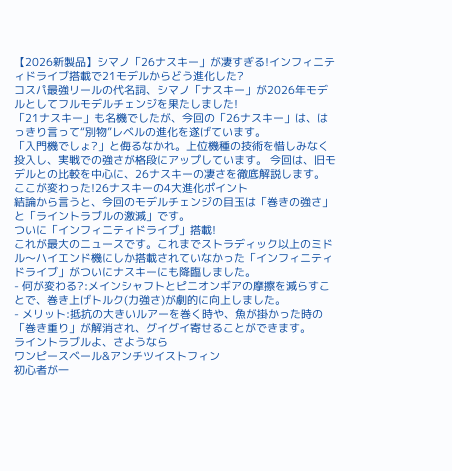【2026新製品】シマノ「26ナスキー」が凄すぎる!インフィニティドライブ搭載で21モデルからどう進化した?
コスパ最強リールの代名詞、シマノ「ナスキー」が2026年モデルとしてフルモデルチェンジを果たしました!
「21ナスキー」も名機でしたが、今回の「26ナスキー」は、はっきり言って“別物”レベルの進化を遂げています。
「入門機でしょ?」と侮るなかれ。上位機種の技術を惜しみなく投入し、実戦での強さが格段にアップしています。 今回は、旧モデルとの比較を中心に、26ナスキーの凄さを徹底解説します。
ここが変わった!26ナスキーの4大進化ポイント
結論から言うと、今回のモデルチェンジの目玉は「巻きの強さ」と「ライントラブルの激減」です。
ついに「インフィニティドライブ」搭載!
これが最大のニュースです。これまでストラディック以上のミドル〜ハイエンド機にしか搭載されていなかった「インフィニティドライブ」がついにナスキーにも降臨しました。
- 何が変わる?:メインシャフトとピニオンギアの摩擦を減らすことで、巻き上げトルク(力強さ)が劇的に向上しました。
- メリット:抵抗の大きいルアーを巻く時や、魚が掛かった時の「巻き重り」が解消され、グイグイ寄せることができます。
ライントラブルよ、さようなら
ワンピースベール&アンチツイストフィン
初心者が一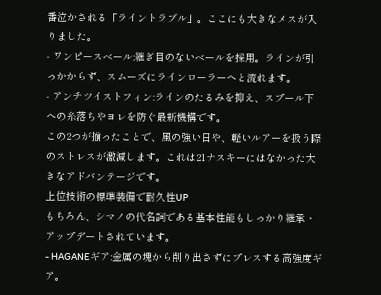番泣かされる「ライントラブル」。ここにも大きなメスが入りました。
- ワンピースベール:継ぎ目のないベールを採用。ラインが引っかからず、スムーズにラインローラーへと流れます。
- アンチツイストフィン:ラインのたるみを抑え、スプール下への糸落ちやヨレを防ぐ最新機構です。
この2つが揃ったことで、風の強い日や、軽いルアーを扱う際のストレスが激減します。これは21ナスキーにはなかった大きなアドバンテージです。
上位技術の標準装備で耐久性UP
もちろん、シマノの代名詞である基本性能もしっかり継承・アップデートされています。
- HAGANEギア:金属の塊から削り出さずにプレスする高強度ギア。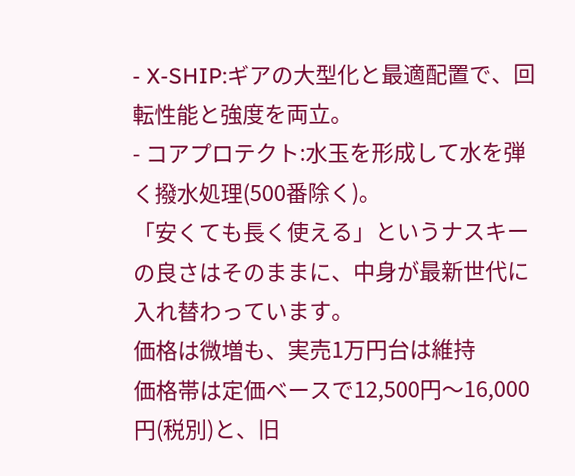- X-SHIP:ギアの大型化と最適配置で、回転性能と強度を両立。
- コアプロテクト:水玉を形成して水を弾く撥水処理(500番除く)。
「安くても長く使える」というナスキーの良さはそのままに、中身が最新世代に入れ替わっています。
価格は微増も、実売1万円台は維持
価格帯は定価ベースで12,500円〜16,000円(税別)と、旧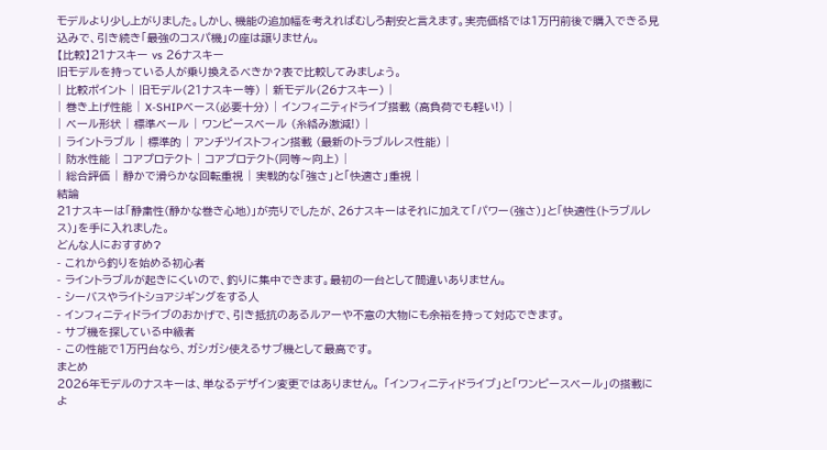モデルより少し上がりました。しかし、機能の追加幅を考えればむしろ割安と言えます。実売価格では1万円前後で購入できる見込みで、引き続き「最強のコスパ機」の座は譲りません。
【比較】21ナスキー vs 26ナスキー
旧モデルを持っている人が乗り換えるべきか?表で比較してみましょう。
| 比較ポイント | 旧モデル(21ナスキー等) | 新モデル(26ナスキー) |
| 巻き上げ性能 | X-SHIPベース(必要十分) | インフィニティドライブ搭載 (高負荷でも軽い!) |
| ベール形状 | 標準ベール | ワンピースベール (糸絡み激減!) |
| ライントラブル | 標準的 | アンチツイストフィン搭載 (最新のトラブルレス性能) |
| 防水性能 | コアプロテクト | コアプロテクト(同等〜向上) |
| 総合評価 | 静かで滑らかな回転重視 | 実戦的な「強さ」と「快適さ」重視 |
結論
21ナスキーは「静粛性(静かな巻き心地)」が売りでしたが、26ナスキーはそれに加えて「パワー(強さ)」と「快適性(トラブルレス)」を手に入れました。
どんな人におすすめ?
- これから釣りを始める初心者
- ライントラブルが起きにくいので、釣りに集中できます。最初の一台として間違いありません。
- シーバスやライトショアジギングをする人
- インフィニティドライブのおかげで、引き抵抗のあるルアーや不意の大物にも余裕を持って対応できます。
- サブ機を探している中級者
- この性能で1万円台なら、ガシガシ使えるサブ機として最高です。
まとめ
2026年モデルのナスキーは、単なるデザイン変更ではありません。 「インフィニティドライブ」と「ワンピースベール」の搭載によ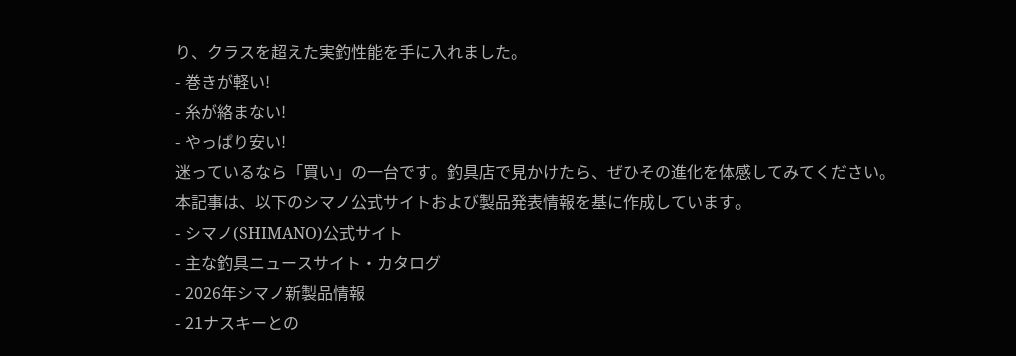り、クラスを超えた実釣性能を手に入れました。
- 巻きが軽い!
- 糸が絡まない!
- やっぱり安い!
迷っているなら「買い」の一台です。釣具店で見かけたら、ぜひその進化を体感してみてください。
本記事は、以下のシマノ公式サイトおよび製品発表情報を基に作成しています。
- シマノ(SHIMANO)公式サイト
- 主な釣具ニュースサイト・カタログ
- 2026年シマノ新製品情報
- 21ナスキーとの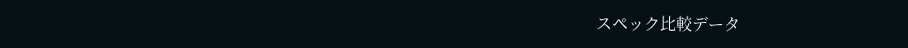スペック比較データ